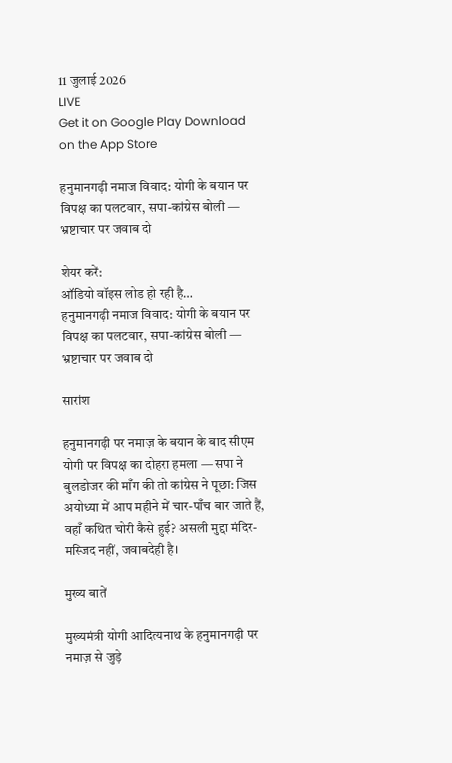11 जुलाई 2026
LIVE
Get it on Google Play Download on the App Store

हनुमानगढ़ी नमाज विवाद: योगी के बयान पर विपक्ष का पलटवार, सपा-कांग्रेस बोली — भ्रष्टाचार पर जवाब दो

शेयर करें:
ऑडियो वॉइस लोड हो रही है…
हनुमानगढ़ी नमाज विवाद: योगी के बयान पर विपक्ष का पलटवार, सपा-कांग्रेस बोली — भ्रष्टाचार पर जवाब दो

सारांश

हनुमानगढ़ी पर नमाज़ के बयान के बाद सीएम योगी पर विपक्ष का दोहरा हमला — सपा ने बुलडोजर की माँग की तो कांग्रेस ने पूछा: जिस अयोध्या में आप महीने में चार-पाँच बार जाते हैं, वहाँ कथित चोरी कैसे हुई? असली मुद्दा मंदिर-मस्जिद नहीं, जवाबदेही है।

मुख्य बातें

मुख्यमंत्री योगी आदित्यनाथ के हनुमानगढ़ी पर नमाज़ से जुड़े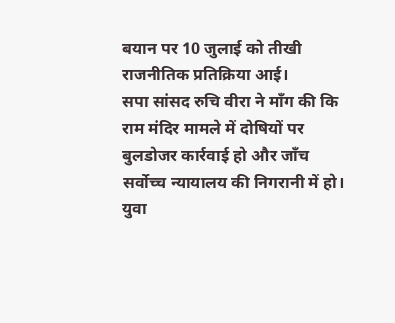बयान पर 10 जुलाई को तीखी राजनीतिक प्रतिक्रिया आई।
सपा सांसद रुचि वीरा ने माँग की कि राम मंदिर मामले में दोषियों पर बुलडोजर कार्रवाई हो और जाँच सर्वोच्च न्यायालय की निगरानी में हो।
युवा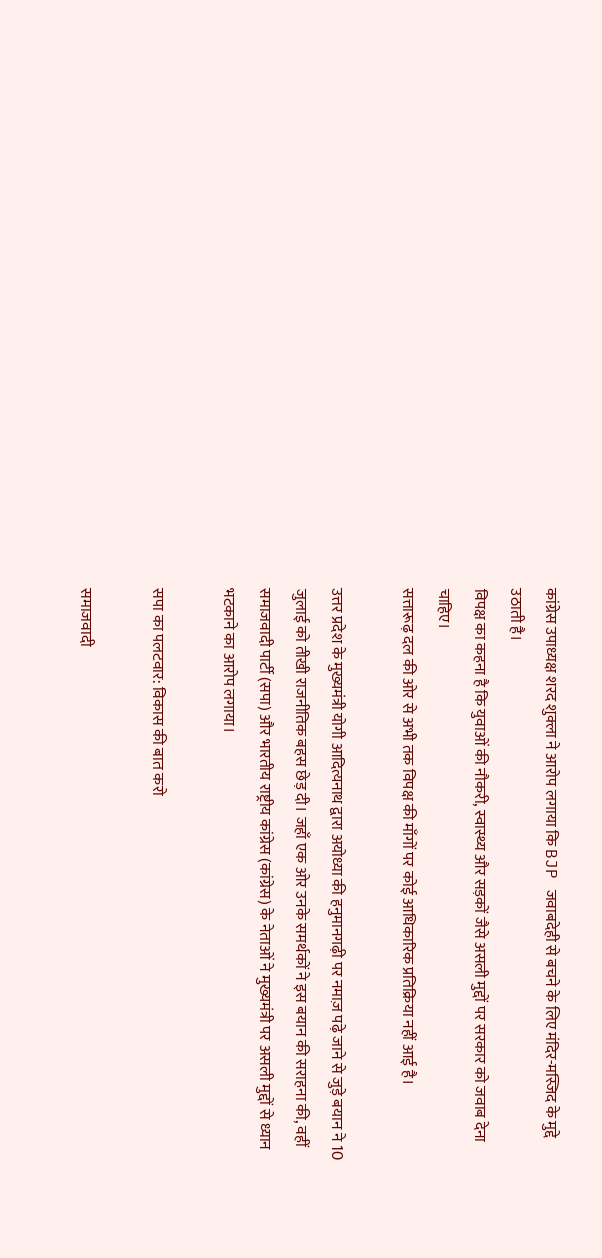कांग्रेस उपाध्यक्ष शरद शुक्ला ने आरोप लगाया कि BJP जवाबदेही से बचने के लिए मंदिर-मस्जिद के मुद्दे उठाती है।
विपक्ष का कहना है कि युवाओं की नौकरी, स्वास्थ्य और सड़कों जैसे असली मुद्दों पर सरकार को जवाब देना चाहिए।
सत्तारूढ़ दल की ओर से अभी तक विपक्ष की माँगों पर कोई आधिकारिक प्रतिक्रिया नहीं आई है।

उत्तर प्रदेश के मुख्यमंत्री योगी आदित्यनाथ द्वारा अयोध्या की हनुमानगढ़ी पर नमाज़ पढ़े जाने से जुड़े बयान ने 10 जुलाई को तीखी राजनीतिक बहस छेड़ दी। जहाँ एक ओर उनके समर्थकों ने इस बयान की सराहना की, वहीं समाजवादी पार्टी (सपा) और भारतीय राष्ट्रीय कांग्रेस (कांग्रेस) के नेताओं ने मुख्यमंत्री पर असली मुद्दों से ध्यान भटकाने का आरोप लगाया।

सपा का पलटवार: विकास की बात करो

समाजवादी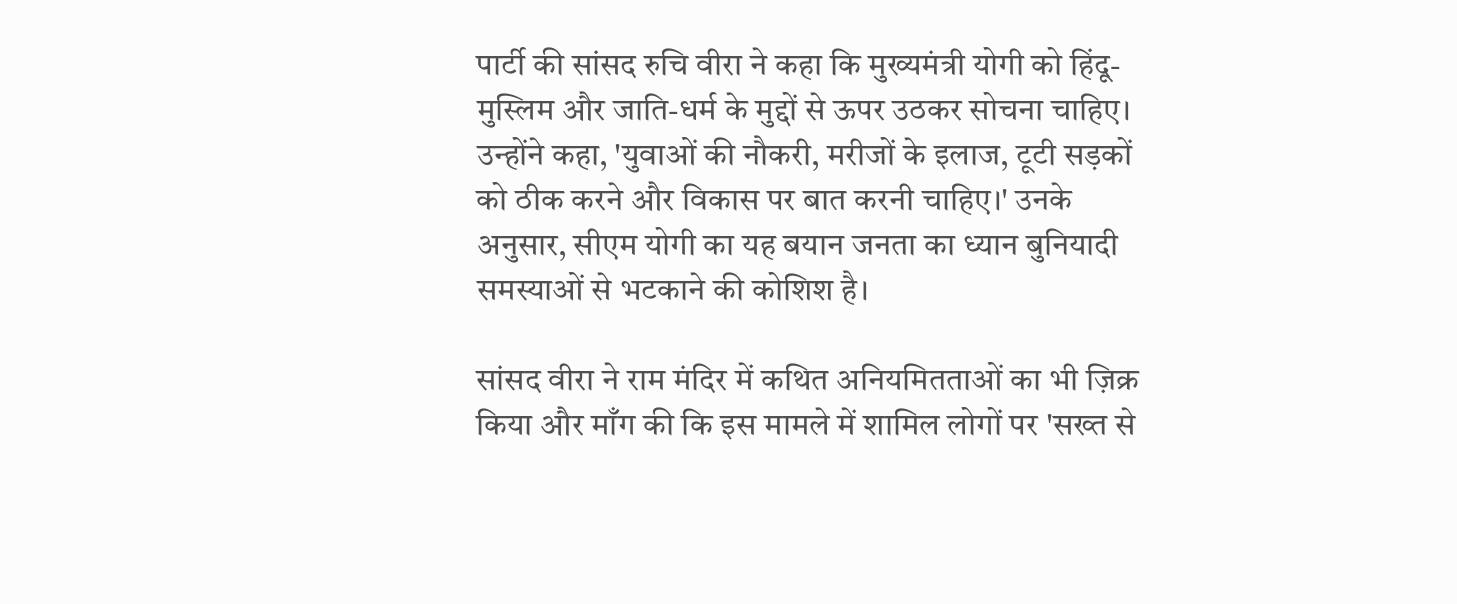पार्टी की सांसद रुचि वीरा ने कहा कि मुख्यमंत्री योगी को हिंदू-मुस्लिम और जाति-धर्म के मुद्दों से ऊपर उठकर सोचना चाहिए। उन्होंने कहा, 'युवाओं की नौकरी, मरीजों के इलाज, टूटी सड़कों को ठीक करने और विकास पर बात करनी चाहिए।' उनके अनुसार, सीएम योगी का यह बयान जनता का ध्यान बुनियादी समस्याओं से भटकाने की कोशिश है।

सांसद वीरा ने राम मंदिर में कथित अनियमितताओं का भी ज़िक्र किया और माँग की कि इस मामले में शामिल लोगों पर 'सख्त से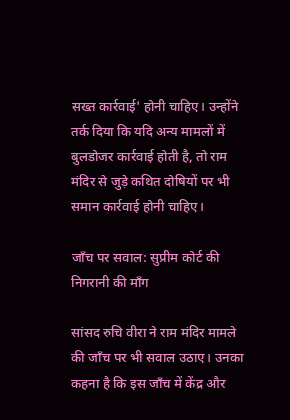सख्त कार्रवाई' होनी चाहिए। उन्होंने तर्क दिया कि यदि अन्य मामलों में बुलडोजर कार्रवाई होती है, तो राम मंदिर से जुड़े कथित दोषियों पर भी समान कार्रवाई होनी चाहिए।

जाँच पर सवाल: सुप्रीम कोर्ट की निगरानी की माँग

सांसद रुचि वीरा ने राम मंदिर मामले की जाँच पर भी सवाल उठाए। उनका कहना है कि इस जाँच में केंद्र और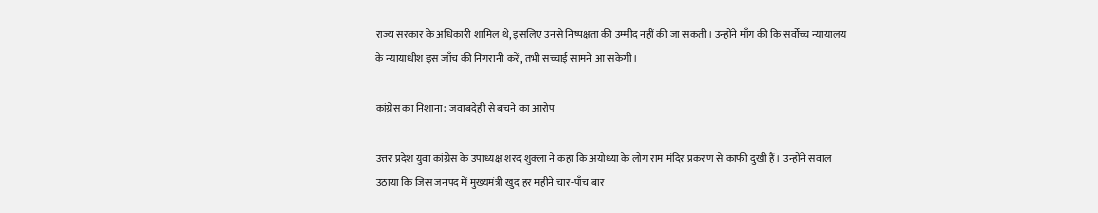राज्य सरकार के अधिकारी शामिल थे, इसलिए उनसे निष्पक्षता की उम्मीद नहीं की जा सकती। उन्होंने माँग की कि सर्वोच्च न्यायालय के न्यायाधीश इस जाँच की निगरानी करें, तभी सच्चाई सामने आ सकेगी।

कांग्रेस का निशाना: जवाबदेही से बचने का आरोप

उत्तर प्रदेश युवा कांग्रेस के उपाध्यक्ष शरद शुक्ला ने कहा कि अयोध्या के लोग राम मंदिर प्रकरण से काफी दुखी हैं। उन्होंने सवाल उठाया कि जिस जनपद में मुख्यमंत्री खुद हर महीने चार-पाँच बार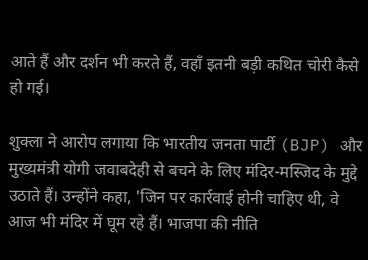आते हैं और दर्शन भी करते हैं, वहाँ इतनी बड़ी कथित चोरी कैसे हो गई।

शुक्ला ने आरोप लगाया कि भारतीय जनता पार्टी (BJP) और मुख्यमंत्री योगी जवाबदेही से बचने के लिए मंदिर-मस्जिद के मुद्दे उठाते हैं। उन्होंने कहा, 'जिन पर कार्रवाई होनी चाहिए थी, वे आज भी मंदिर में घूम रहे हैं। भाजपा की नीति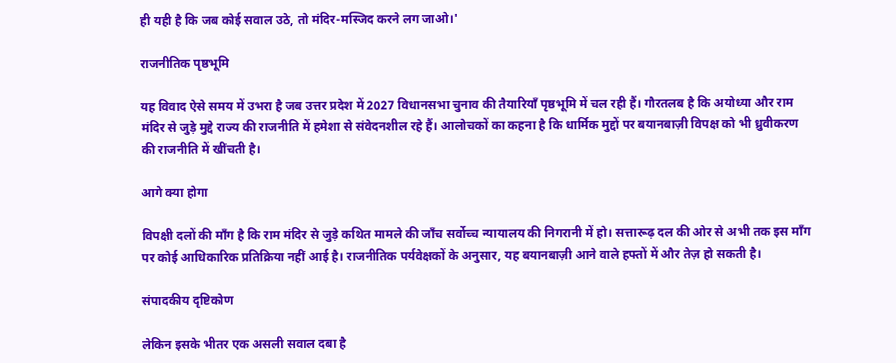ही यही है कि जब कोई सवाल उठे, तो मंदिर-मस्जिद करने लग जाओ।'

राजनीतिक पृष्ठभूमि

यह विवाद ऐसे समय में उभरा है जब उत्तर प्रदेश में 2027 विधानसभा चुनाव की तैयारियाँ पृष्ठभूमि में चल रही हैं। गौरतलब है कि अयोध्या और राम मंदिर से जुड़े मुद्दे राज्य की राजनीति में हमेशा से संवेदनशील रहे हैं। आलोचकों का कहना है कि धार्मिक मुद्दों पर बयानबाज़ी विपक्ष को भी ध्रुवीकरण की राजनीति में खींचती है।

आगे क्या होगा

विपक्षी दलों की माँग है कि राम मंदिर से जुड़े कथित मामले की जाँच सर्वोच्च न्यायालय की निगरानी में हो। सत्तारूढ़ दल की ओर से अभी तक इस माँग पर कोई आधिकारिक प्रतिक्रिया नहीं आई है। राजनीतिक पर्यवेक्षकों के अनुसार, यह बयानबाज़ी आने वाले हफ्तों में और तेज़ हो सकती है।

संपादकीय दृष्टिकोण

लेकिन इसके भीतर एक असली सवाल दबा है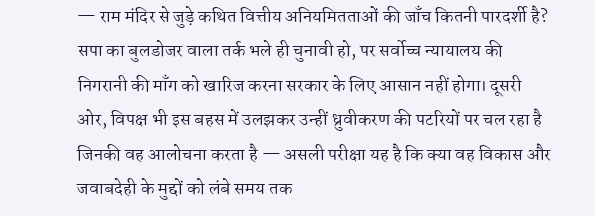— राम मंदिर से जुड़े कथित वित्तीय अनियमितताओं की जाँच कितनी पारदर्शी है? सपा का बुलडोजर वाला तर्क भले ही चुनावी हो, पर सर्वोच्च न्यायालय की निगरानी की माँग को खारिज करना सरकार के लिए आसान नहीं होगा। दूसरी ओर, विपक्ष भी इस बहस में उलझकर उन्हीं ध्रुवीकरण की पटरियों पर चल रहा है जिनकी वह आलोचना करता है — असली परीक्षा यह है कि क्या वह विकास और जवाबदेही के मुद्दों को लंबे समय तक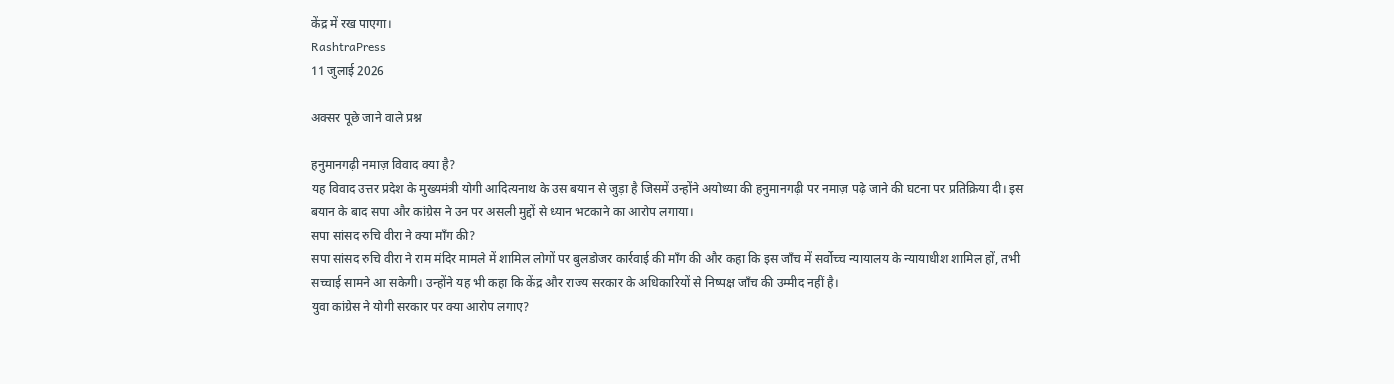केंद्र में रख पाएगा।
RashtraPress
11 जुलाई 2026

अक्सर पूछे जाने वाले प्रश्न

हनुमानगढ़ी नमाज़ विवाद क्या है?
यह विवाद उत्तर प्रदेश के मुख्यमंत्री योगी आदित्यनाथ के उस बयान से जुड़ा है जिसमें उन्होंने अयोध्या की हनुमानगढ़ी पर नमाज़ पढ़े जाने की घटना पर प्रतिक्रिया दी। इस बयान के बाद सपा और कांग्रेस ने उन पर असली मुद्दों से ध्यान भटकाने का आरोप लगाया।
सपा सांसद रुचि वीरा ने क्या माँग की?
सपा सांसद रुचि वीरा ने राम मंदिर मामले में शामिल लोगों पर बुलडोजर कार्रवाई की माँग की और कहा कि इस जाँच में सर्वोच्च न्यायालय के न्यायाधीश शामिल हों, तभी सच्चाई सामने आ सकेगी। उन्होंने यह भी कहा कि केंद्र और राज्य सरकार के अधिकारियों से निष्पक्ष जाँच की उम्मीद नहीं है।
युवा कांग्रेस ने योगी सरकार पर क्या आरोप लगाए?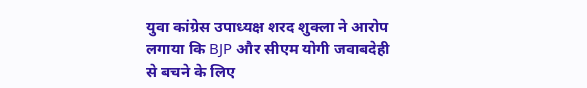युवा कांग्रेस उपाध्यक्ष शरद शुक्ला ने आरोप लगाया कि BJP और सीएम योगी जवाबदेही से बचने के लिए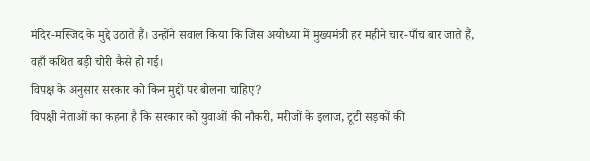मंदिर-मस्जिद के मुद्दे उठाते हैं। उन्होंने सवाल किया कि जिस अयोध्या में मुख्यमंत्री हर महीने चार-पाँच बार जाते हैं, वहाँ कथित बड़ी चोरी कैसे हो गई।
विपक्ष के अनुसार सरकार को किन मुद्दों पर बोलना चाहिए?
विपक्षी नेताओं का कहना है कि सरकार को युवाओं की नौकरी, मरीजों के इलाज, टूटी सड़कों की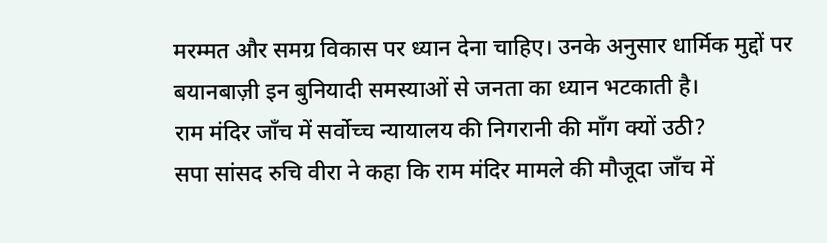मरम्मत और समग्र विकास पर ध्यान देना चाहिए। उनके अनुसार धार्मिक मुद्दों पर बयानबाज़ी इन बुनियादी समस्याओं से जनता का ध्यान भटकाती है।
राम मंदिर जाँच में सर्वोच्च न्यायालय की निगरानी की माँग क्यों उठी?
सपा सांसद रुचि वीरा ने कहा कि राम मंदिर मामले की मौजूदा जाँच में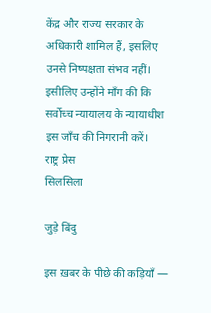केंद्र और राज्य सरकार के अधिकारी शामिल हैं, इसलिए उनसे निष्पक्षता संभव नहीं। इसीलिए उन्होंने माँग की कि सर्वोच्च न्यायालय के न्यायाधीश इस जाँच की निगरानी करें।
राष्ट्र प्रेस
सिलसिला

जुड़े बिंदु

इस ख़बर के पीछे की कड़ियाँ —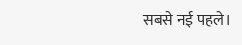सबसे नई पहले।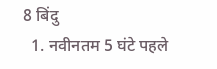8 बिंदु
  1. नवीनतम 5 घंटे पहले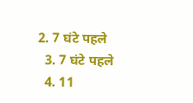2. 7 घंटे पहले
  3. 7 घंटे पहले
  4. 11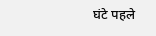घंटे पहले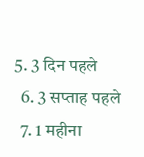5. 3 दिन पहले
  6. 3 सप्ताह पहले
  7. 1 महीना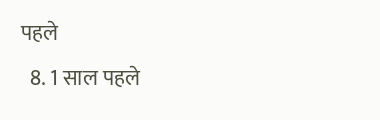पहले
  8. 1 साल पहले